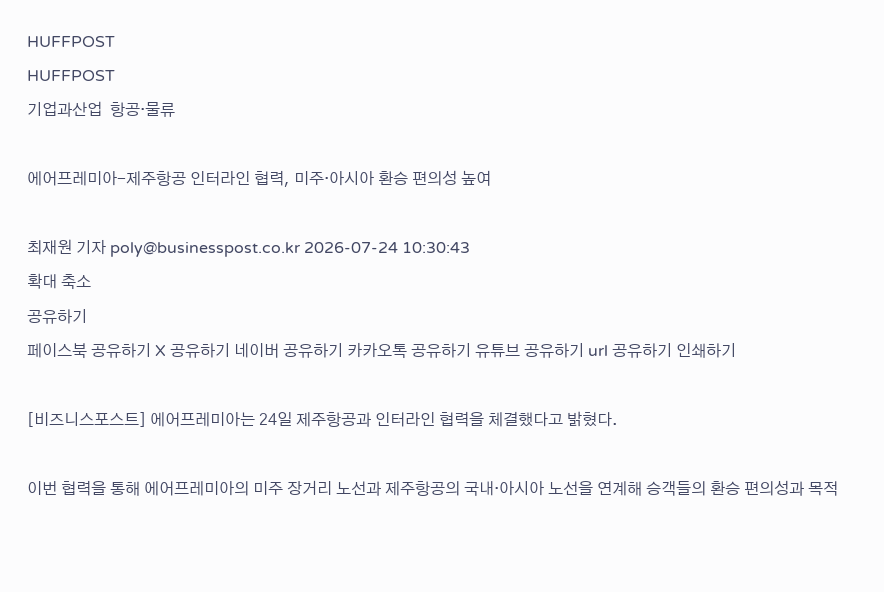HUFFPOST
HUFFPOST
기업과산업  항공·물류

에어프레미아-제주항공 인터라인 협력, 미주·아시아 환승 편의성 높여

최재원 기자 poly@businesspost.co.kr 2026-07-24 10:30:43
확대 축소
공유하기
페이스북 공유하기 X 공유하기 네이버 공유하기 카카오톡 공유하기 유튜브 공유하기 url 공유하기 인쇄하기

[비즈니스포스트] 에어프레미아는 24일 제주항공과 인터라인 협력을 체결했다고 밝혔다.

이번 협력을 통해 에어프레미아의 미주 장거리 노선과 제주항공의 국내·아시아 노선을 연계해 승객들의 환승 편의성과 목적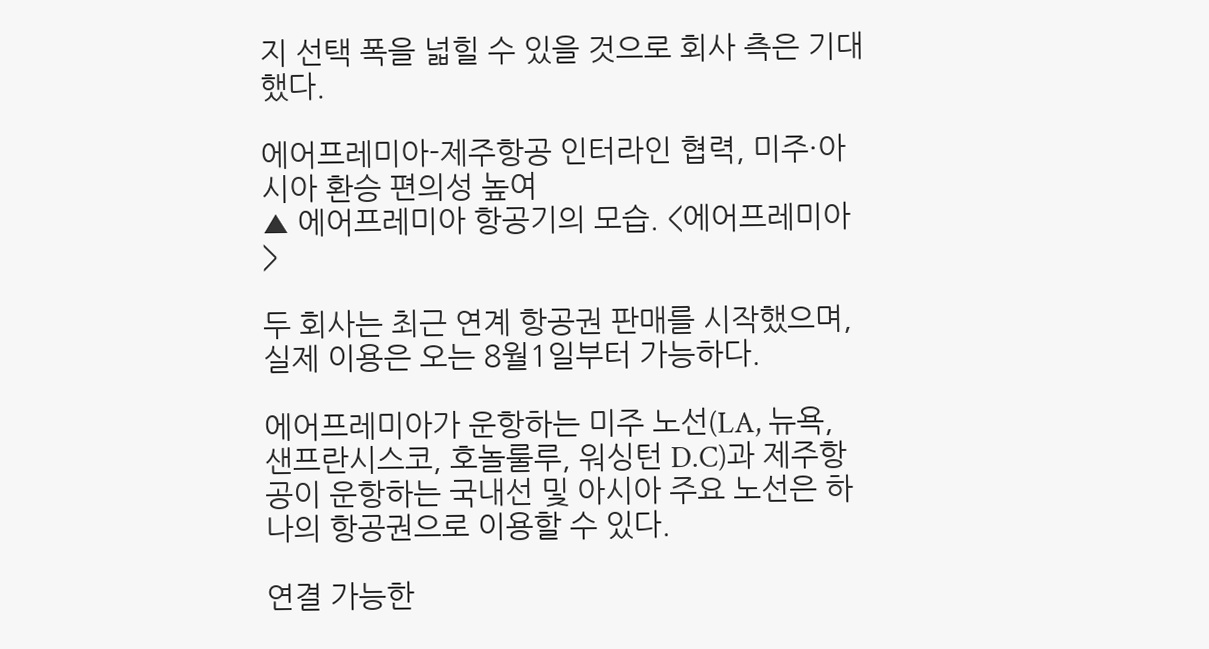지 선택 폭을 넓힐 수 있을 것으로 회사 측은 기대했다.

에어프레미아-제주항공 인터라인 협력, 미주·아시아 환승 편의성 높여
▲ 에어프레미아 항공기의 모습. <에어프레미아>

두 회사는 최근 연계 항공권 판매를 시작했으며, 실제 이용은 오는 8월1일부터 가능하다.

에어프레미아가 운항하는 미주 노선(LA, 뉴욕, 샌프란시스코, 호놀룰루, 워싱턴 D.C)과 제주항공이 운항하는 국내선 및 아시아 주요 노선은 하나의 항공권으로 이용할 수 있다.

연결 가능한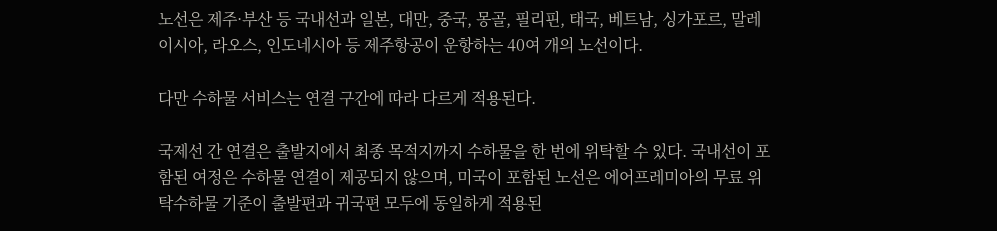노선은 제주·부산 등 국내선과 일본, 대만, 중국, 몽골, 필리핀, 태국, 베트남, 싱가포르, 말레이시아, 라오스, 인도네시아 등 제주항공이 운항하는 40여 개의 노선이다.

다만 수하물 서비스는 연결 구간에 따라 다르게 적용된다.

국제선 간 연결은 출발지에서 최종 목적지까지 수하물을 한 번에 위탁할 수 있다. 국내선이 포함된 여정은 수하물 연결이 제공되지 않으며, 미국이 포함된 노선은 에어프레미아의 무료 위탁수하물 기준이 출발편과 귀국편 모두에 동일하게 적용된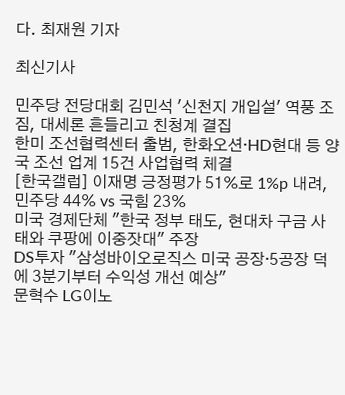다. 최재원 기자

최신기사

민주당 전당대회 김민석 '신천지 개입설' 역풍 조짐, 대세론 흔들리고 친청계 결집
한미 조선협력센터 출범, 한화오션·HD현대 등 양국 조선 업계 15건 사업협력 체결
[한국갤럽] 이재명 긍정평가 51%로 1%p 내려, 민주당 44% vs 국힘 23%
미국 경제단체 "한국 정부 태도, 현대차 구금 사태와 쿠팡에 이중잣대" 주장
DS투자 "삼성바이오로직스 미국 공장·5공장 덕에 3분기부터 수익성 개선 예상"
문혁수 LG이노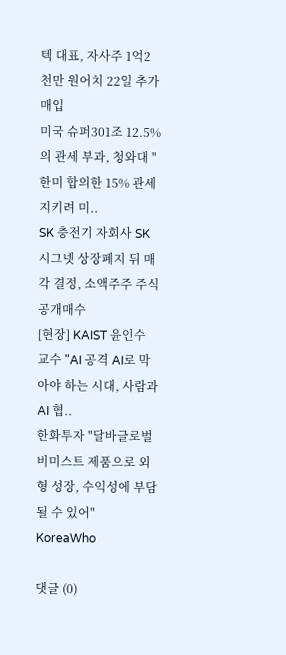텍 대표, 자사주 1억2천만 원어치 22일 추가 매입
미국 슈퍼301조 12.5%의 관세 부과, 청와대 "한미 합의한 15% 관세 지키려 미..
SK 충전기 자회사 SK시그넷 상장폐지 뒤 매각 결정, 소액주주 주식 공개매수
[현장] KAIST 윤인수 교수 "AI 공격 AI로 막아야 하는 시대, 사람과 AI 협..
한화투자 "달바글로벌 비미스트 제품으로 외형 성장, 수익성에 부담될 수 있어"
KoreaWho

댓글 (0)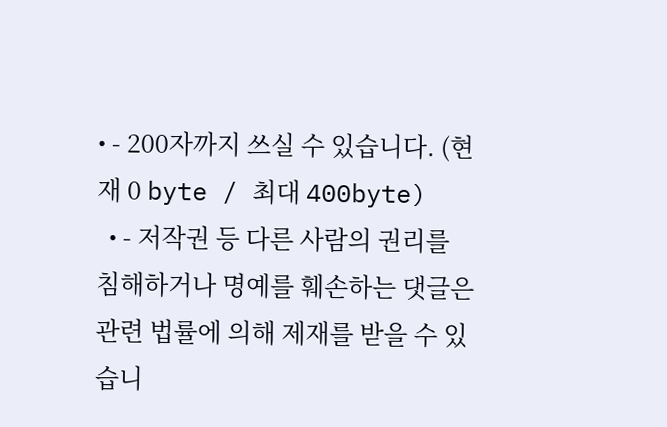• - 200자까지 쓰실 수 있습니다. (현재 0 byte / 최대 400byte)
  • - 저작권 등 다른 사람의 권리를 침해하거나 명예를 훼손하는 댓글은 관련 법률에 의해 제재를 받을 수 있습니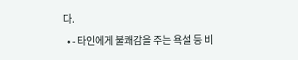다.
  • - 타인에게 불쾌감을 주는 욕설 등 비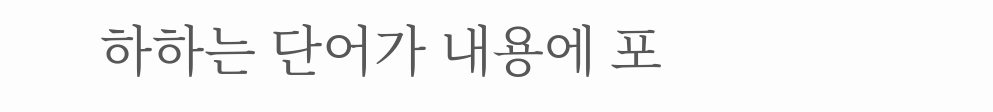하하는 단어가 내용에 포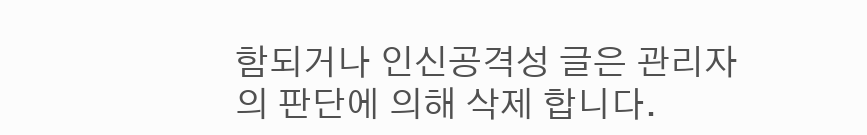함되거나 인신공격성 글은 관리자의 판단에 의해 삭제 합니다.